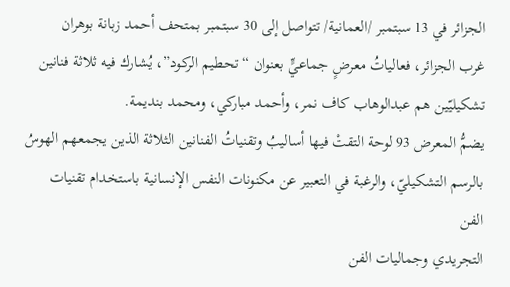الجزائر في 13 سبتمبر /العمانية/ تتواصل إلى 30 سبتمبر بمتحف أحمد زبانة بوهران
غرب الجزائر، فعالياتُ معرضٍ جماعيٍّ بعنوان “تحطيم الركود”، يُشارك فيه ثلاثة فنانين
تشكيليّين هم عبدالوهاب كاف نمر، وأحمد مباركي، ومحمد بنديمة.
يضمُّ المعرض 93 لوحة التقتْ فيها أساليبُ وتقنياتُ الفنانين الثلاثة الذين يجمعهم الهوسُ
بالرسم التشكيليّ، والرغبة في التعبير عن مكنونات النفس الإنسانية باستخدام تقنيات الفن
التجريدي وجماليات الفن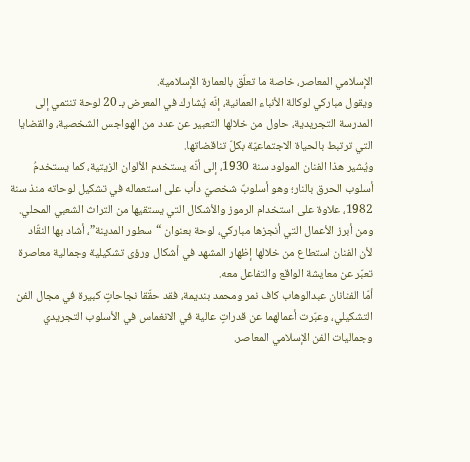الإسلامي المعاصر، خاصة ما تعلّق بالعمارة الإسلامية.
ويقول مباركي لوكالة الأنباء العمانية، إنّه يُشارك في المعرض بـ 20 لوحة تنتمي إلى
المدرسة التجريدية، حاول من خلالها التعبير عن عدد من الهواجس الشخصية، والقضايا
التي ترتبط بالحياة الاجتماعيّة بكلّ تناقضاتها.
ويُشير هذا الفنان المولود سنة 1930، إلى أنّه يستخدم الألوان الزيتية، كما يستخدمُ
أسلوب الحرق بالنار؛ وهو أسلوبٌ شخصيّ دأب على استعماله في تشكيل لوحاته منذ سنة
1982، علاوة على استخدام الرموز والأشكال التي يستقيها من التراث الشعبي المحلي.
ومن أبرز الأعمال التي أنجزها مباركي، لوحة بعنوان “سطور المدينة”، أشاد بها النقّاد
لأن الفنان استطاع من خلالها إظهار المشهد في أشكال ورؤى تشكيلية وجمالية معاصرة
تعبّر عن معايشة الواقع والتفاعل معه.
أمّا الفنانان عبدالوهاب كاف نمر ومحمد بنديمة، فقد حقّقا نجاحاتٍ كبيرة في مجال الفن
التشكيلي، وعبّرت أعمالهما عن قدراتٍ عالية في الانغماس في الأسلوب التجريدي
وجماليات الفن الإسلامي المعاصر.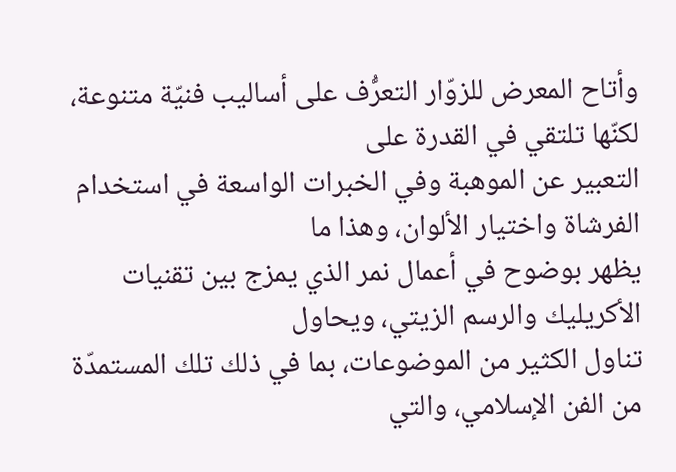وأتاح المعرض للزوّار التعرُّف على أساليب فنيّة متنوعة، لكنّها تلتقي في القدرة على
التعبير عن الموهبة وفي الخبرات الواسعة في استخدام الفرشاة واختيار الألوان، وهذا ما
يظهر بوضوح في أعمال نمر الذي يمزج بين تقنيات الأكريليك والرسم الزيتي، ويحاول
تناول الكثير من الموضوعات، بما في ذلك تلك المستمدّة من الفن الإسلامي، والتي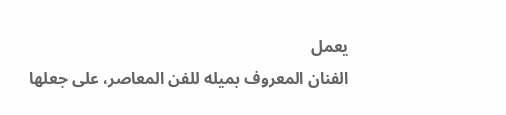يعمل
الفنان المعروف بميله للفن المعاصر، على جعلها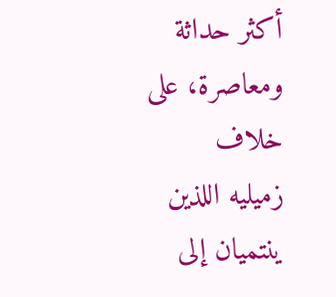أكثر حداثة ومعاصرة، على خلاف
زميليه اللذين ينتميان إلى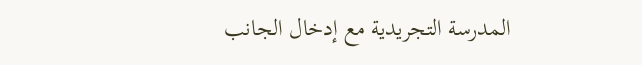المدرسة التجريدية مع إدخال الجانب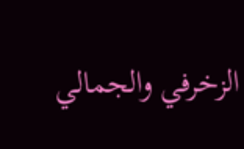الزخرفي والجمالي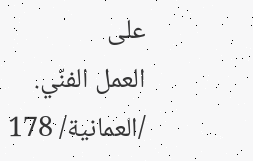على
العمل الفنّي.
/العمانية/ 178